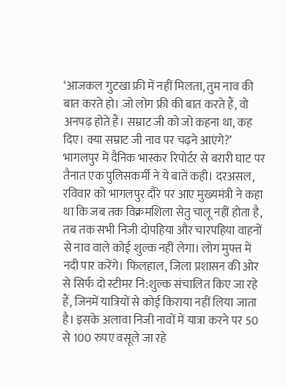‘आजकल गुटखा फ्री में नहीं मिलता, तुम नाव की बात करते हो। जो लोग फ्री की बात करते हैं, वो अनपढ़ होते हैं। सम्राट जी को जो कहना था, कह दिए। क्या सम्राट जी नाव पर चढ़ने आएंगे?’ भागलपुर में दैनिक भास्कर रिपोर्टर से बरारी घाट पर तैनात एक पुलिसकर्मी ने ये बातें कही। दरअसल, रविवार को भागलपुर दौरे पर आए मुख्यमंत्री ने कहा था कि जब तक विक्रमशिला सेतु चालू नहीं होता है, तब तक सभी निजी दोपहिया और चारपहिया वाहनों से नाव वाले कोई शुल्क नहीं लेगा। लोग मुफ्त में नदी पार करेंगे। फिलहाल, जिला प्रशासन की ओर से सिर्फ दो स्टीमर नि:शुल्क संचालित किए जा रहे हैं, जिनमें यात्रियों से कोई किराया नहीं लिया जाता है। इसके अलावा निजी नावों में यात्रा करने पर 50 से 100 रुपए वसूले जा रहे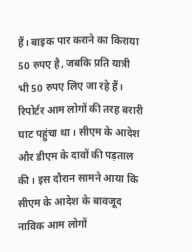हैं। बाइक पार कराने का किराया 50 रुपए है, जबकि प्रति यात्री भी 50 रुपए लिए जा रहे हैं। रिपोर्टर आम लोगों की तरह बरारी घाट पहुंचा था। सीएम के आदेश और डीएम के दावों की पड़ताल की। इस दौरान सामने आया कि सीएम के आदेश के बावजूद नाविक आम लोगों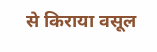से किराया वसूल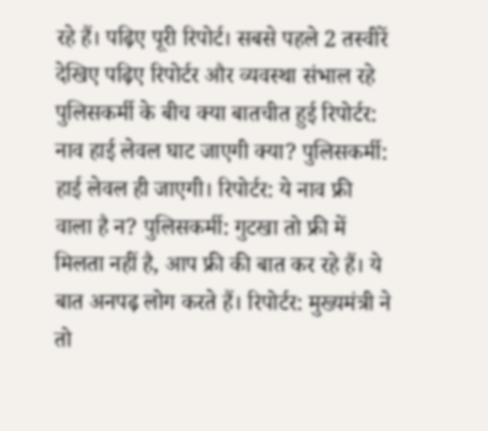रहे हैं। पढ़िए पूरी रिपोर्ट। सबसे पहले 2 तस्वीरें देखिए पढ़िए रिपोर्टर और व्यवस्था संभाल रहे पुलिसकर्मी के बीच क्या बातचीत हुई रिपोर्टर: नाव हाई लेवल घाट जाएगी क्या? पुलिसकर्मी: हाई लेवल ही जाएगी। रिपोर्टर: ये नाव फ्री वाला है न? पुलिसकर्मी: गुटखा तो फ्री में मिलता नहीं है, आप फ्री की बात कर रहे हैं। ये बात अनपढ़ लोग करते हैं। रिपोर्टर: मुख्यमंत्री ने तो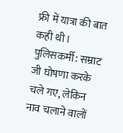फ्री में यात्रा की बात कही थी। पुलिसकर्मी: सम्राट जी घोषणा करके चले गए, लेकिन नाव चलाने वालों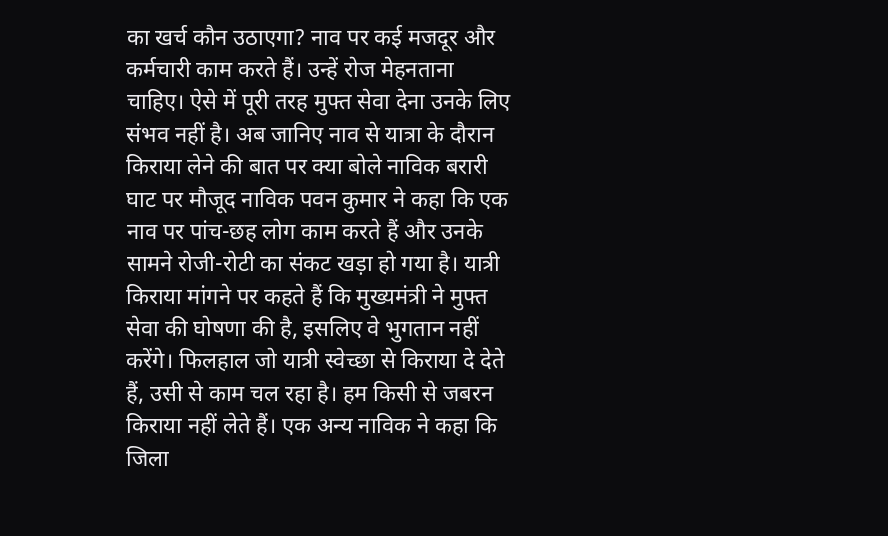का खर्च कौन उठाएगा? नाव पर कई मजदूर और कर्मचारी काम करते हैं। उन्हें रोज मेहनताना चाहिए। ऐसे में पूरी तरह मुफ्त सेवा देना उनके लिए संभव नहीं है। अब जानिए नाव से यात्रा के दौरान किराया लेने की बात पर क्या बोले नाविक बरारी घाट पर मौजूद नाविक पवन कुमार ने कहा कि एक नाव पर पांच-छह लोग काम करते हैं और उनके सामने रोजी-रोटी का संकट खड़ा हो गया है। यात्री किराया मांगने पर कहते हैं कि मुख्यमंत्री ने मुफ्त सेवा की घोषणा की है, इसलिए वे भुगतान नहीं करेंगे। फिलहाल जो यात्री स्वेच्छा से किराया दे देते हैं, उसी से काम चल रहा है। हम किसी से जबरन किराया नहीं लेते हैं। एक अन्य नाविक ने कहा कि जिला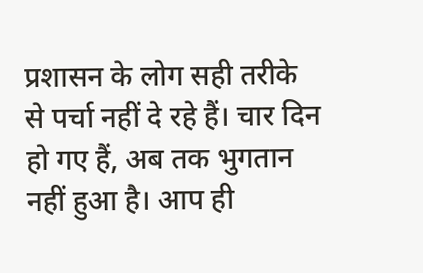प्रशासन के लोग सही तरीके से पर्चा नहीं दे रहे हैं। चार दिन हो गए हैं, अब तक भुगतान नहीं हुआ है। आप ही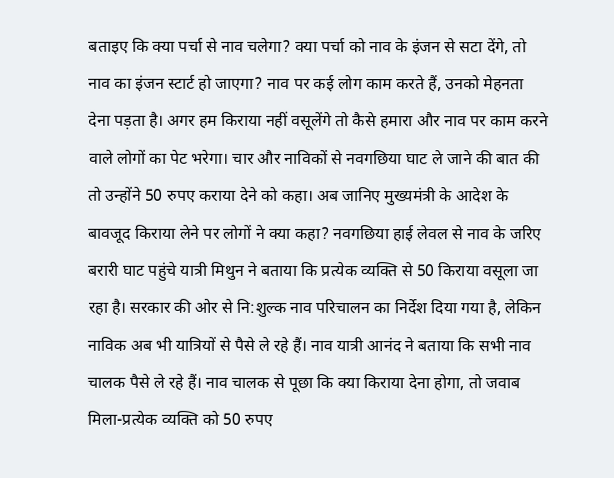बताइए कि क्या पर्चा से नाव चलेगा? क्या पर्चा को नाव के इंजन से सटा देंगे, तो नाव का इंजन स्टार्ट हो जाएगा? नाव पर कई लोग काम करते हैं, उनको मेहनता देना पड़ता है। अगर हम किराया नहीं वसूलेंगे तो कैसे हमारा और नाव पर काम करने वाले लोगों का पेट भरेगा। चार और नाविकों से नवगछिया घाट ले जाने की बात की तो उन्होंने 50 रुपए कराया देने को कहा। अब जानिए मुख्यमंत्री के आदेश के बावजूद किराया लेने पर लोगों ने क्या कहा? नवगछिया हाई लेवल से नाव के जरिए बरारी घाट पहुंचे यात्री मिथुन ने बताया कि प्रत्येक व्यक्ति से 50 किराया वसूला जा रहा है। सरकार की ओर से नि:शुल्क नाव परिचालन का निर्देश दिया गया है, लेकिन नाविक अब भी यात्रियों से पैसे ले रहे हैं। नाव यात्री आनंद ने बताया कि सभी नाव चालक पैसे ले रहे हैं। नाव चालक से पूछा कि क्या किराया देना होगा, तो जवाब मिला-प्रत्येक व्यक्ति को 50 रुपए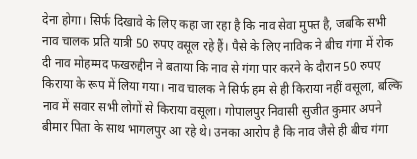देना होगा। सिर्फ दिखावे के लिए कहा जा रहा है कि नाव सेवा मुफ्त है, जबकि सभी नाव चालक प्रति यात्री 50 रुपए वसूल रहे हैं। पैसे के लिए नाविक ने बीच गंगा में रोक दी नाव मोहम्मद फखरुद्दीन ने बताया कि नाव से गंगा पार करने के दौरान 50 रुपए किराया के रूप में लिया गया। नाव चालक ने सिर्फ हम से ही किराया नहीं वसूला, बल्कि नाव में सवार सभी लोगों से किराया वसूला। गोपालपुर निवासी सुजीत कुमार अपने बीमार पिता के साथ भागलपुर आ रहे थे। उनका आरोप है कि नाव जैसे ही बीच गंगा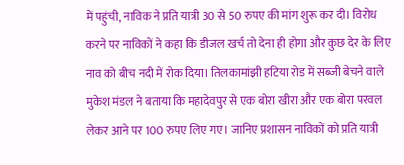में पहुंची, नाविक ने प्रति यात्री 30 से 50 रुपए की मांग शुरू कर दी। विरोध करने पर नाविकों ने कहा कि डीजल खर्च तो देना ही होगा और कुछ देर के लिए नाव को बीच नदी में रोक दिया। तिलकामांझी हटिया रोड में सब्जी बेचने वाले मुकेश मंडल ने बताया कि महादेवपुर से एक बोरा खीरा और एक बोरा परवल लेकर आने पर 100 रुपए लिए गए। जानिए प्रशासन नाविकों को प्रति यात्री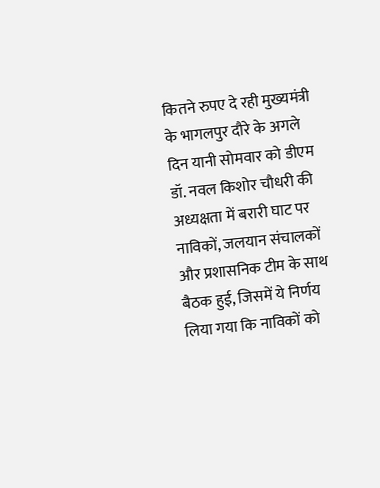कितने रुपए दे रही मुख्यमंत्री के भागलपुर दौरे के अगले दिन यानी सोमवार को डीएम डॉ. नवल किशोर चौधरी की अध्यक्षता में बरारी घाट पर नाविकों, जलयान संचालकों और प्रशासनिक टीम के साथ बैठक हुई, जिसमें ये निर्णय लिया गया कि नाविकों को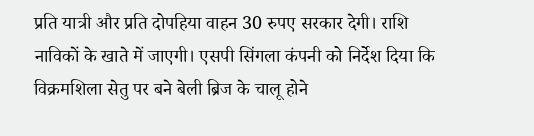प्रति यात्री और प्रति दोपहिया वाहन 30 रुपए सरकार देगी। राशि नाविकों के खाते में जाएगी। एसपी सिंगला कंपनी को निर्देश दिया कि विक्रमशिला सेतु पर बने बेली ब्रिज के चालू होने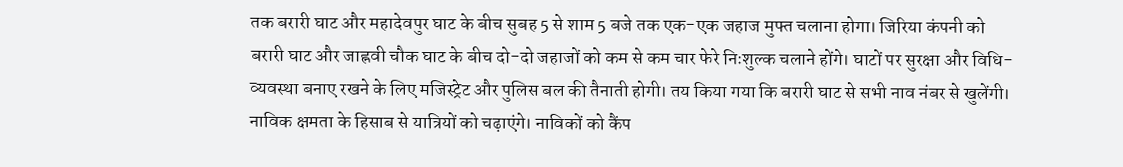तक बरारी घाट और महादेवपुर घाट के बीच सुबह 5 से शाम 5 बजे तक एक-एक जहाज मुफ्त चलाना होगा। जिरिया कंपनी को बरारी घाट और जाह्नवी चौक घाट के बीच दो-दो जहाजों को कम से कम चार फेरे निःशुल्क चलाने होंगे। घाटों पर सुरक्षा और विधि-व्यवस्था बनाए रखने के लिए मजिस्ट्रेट और पुलिस बल की तैनाती होगी। तय किया गया कि बरारी घाट से सभी नाव नंबर से खुलेंगी। नाविक क्षमता के हिसाब से यात्रियों को चढ़ाएंगे। नाविकों को कैंप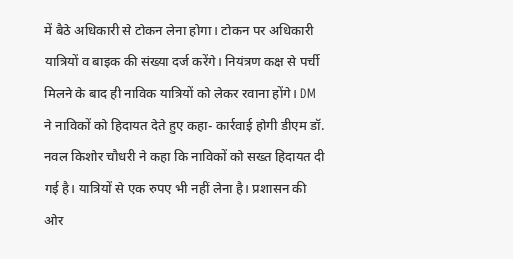में बैठे अधिकारी से टोकन लेना होगा। टोकन पर अधिकारी यात्रियों व बाइक की संख्या दर्ज करेंगे। नियंत्रण कक्ष से पर्ची मिलने के बाद ही नाविक यात्रियों को लेकर रवाना होंगे। DM ने नाविकों को हिदायत देते हुए कहा- कार्रवाई होगी डीएम डॉ. नवल किशोर चौधरी ने कहा कि नाविकों को सख्त हिदायत दी गई है। यात्रियों से एक रुपए भी नहीं लेना है। प्रशासन की ओर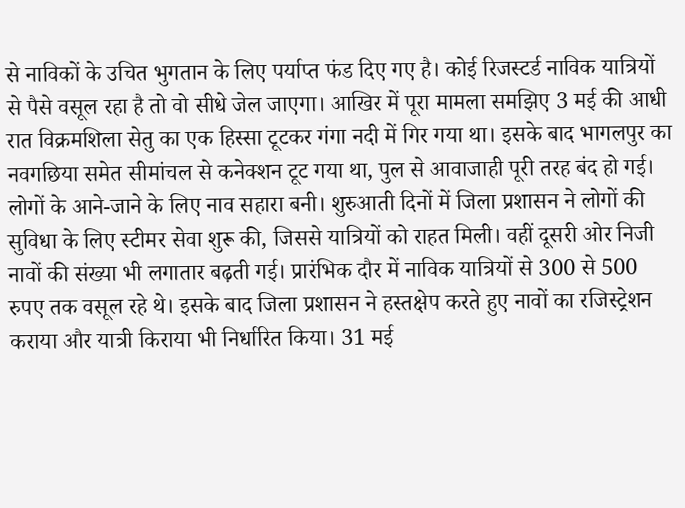से नाविकों के उचित भुगतान के लिए पर्याप्त फंड दिए गए है। कोई रिजस्टर्ड नाविक यात्रियों से पैसे वसूल रहा है तो वो सीधे जेल जाएगा। आखिर में पूरा मामला समझिए 3 मई की आधी रात विक्रमशिला सेतु का एक हिस्सा टूटकर गंगा नदी में गिर गया था। इसके बाद भागलपुर का नवगछिया समेत सीमांचल से कनेक्शन टूट गया था, पुल से आवाजाही पूरी तरह बंद हो गई। लोगों के आने-जाने के लिए नाव सहारा बनी। शुरुआती दिनों में जिला प्रशासन ने लोगों की सुविधा के लिए स्टीमर सेवा शुरू की, जिससे यात्रियों को राहत मिली। वहीं दूसरी ओर निजी नावों की संख्या भी लगातार बढ़ती गई। प्रारंभिक दौर में नाविक यात्रियों से 300 से 500 रुपए तक वसूल रहे थे। इसके बाद जिला प्रशासन ने हस्तक्षेप करते हुए नावों का रजिस्ट्रेशन कराया और यात्री किराया भी निर्धारित किया। 31 मई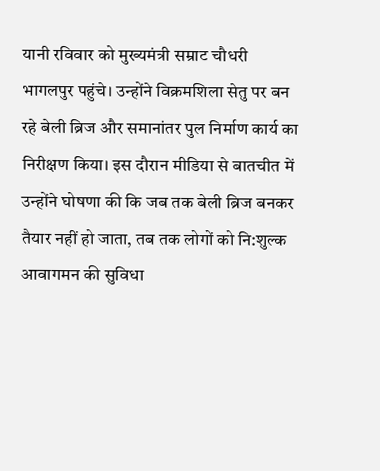यानी रविवार को मुख्यमंत्री सम्राट चौधरी भागलपुर पहुंचे। उन्होंने विक्रमशिला सेतु पर बन रहे बेली ब्रिज और समानांतर पुल निर्माण कार्य का निरीक्षण किया। इस दौरान मीडिया से बातचीत में उन्होंने घोषणा की कि जब तक बेली ब्रिज बनकर तैयार नहीं हो जाता, तब तक लोगों को नि:शुल्क आवागमन की सुविधा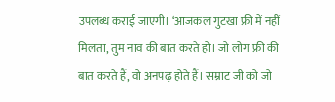उपलब्ध कराई जाएगी। ‘आजकल गुटखा फ्री में नहीं मिलता, तुम नाव की बात करते हो। जो लोग फ्री की बात करते हैं, वो अनपढ़ होते हैं। सम्राट जी को जो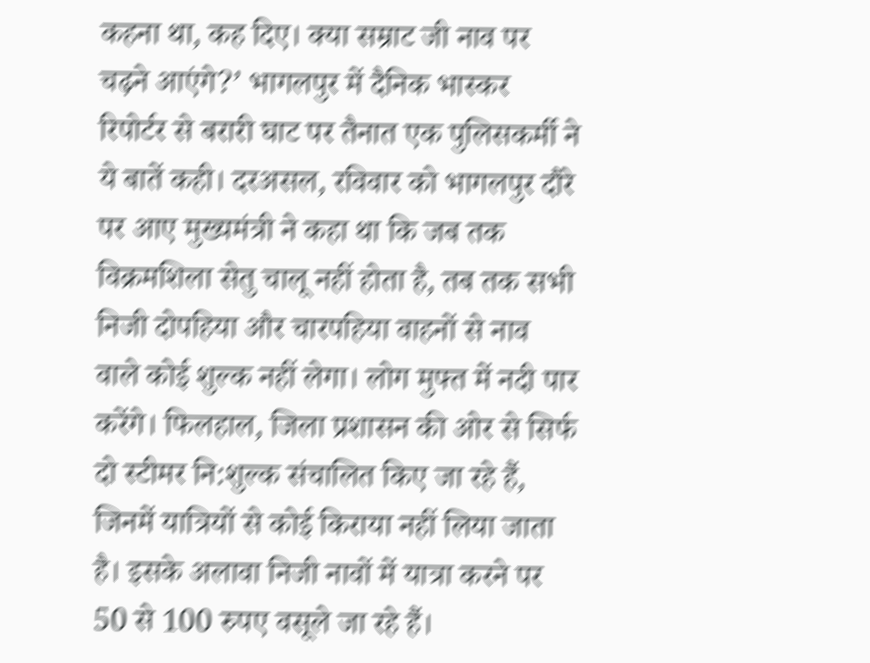कहना था, कह दिए। क्या सम्राट जी नाव पर चढ़ने आएंगे?’ भागलपुर में दैनिक भास्कर रिपोर्टर से बरारी घाट पर तैनात एक पुलिसकर्मी ने ये बातें कही। दरअसल, रविवार को भागलपुर दौरे पर आए मुख्यमंत्री ने कहा था कि जब तक विक्रमशिला सेतु चालू नहीं होता है, तब तक सभी निजी दोपहिया और चारपहिया वाहनों से नाव वाले कोई शुल्क नहीं लेगा। लोग मुफ्त में नदी पार करेंगे। फिलहाल, जिला प्रशासन की ओर से सिर्फ दो स्टीमर नि:शुल्क संचालित किए जा रहे हैं, जिनमें यात्रियों से कोई किराया नहीं लिया जाता है। इसके अलावा निजी नावों में यात्रा करने पर 50 से 100 रुपए वसूले जा रहे हैं।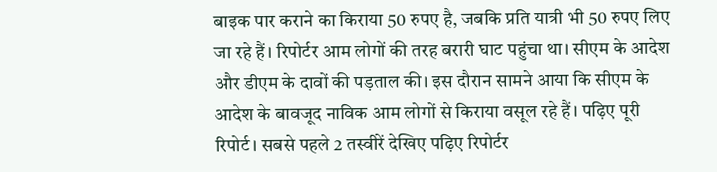बाइक पार कराने का किराया 50 रुपए है, जबकि प्रति यात्री भी 50 रुपए लिए जा रहे हैं। रिपोर्टर आम लोगों की तरह बरारी घाट पहुंचा था। सीएम के आदेश और डीएम के दावों की पड़ताल की। इस दौरान सामने आया कि सीएम के आदेश के बावजूद नाविक आम लोगों से किराया वसूल रहे हैं। पढ़िए पूरी रिपोर्ट। सबसे पहले 2 तस्वीरें देखिए पढ़िए रिपोर्टर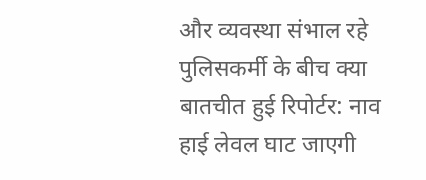और व्यवस्था संभाल रहे पुलिसकर्मी के बीच क्या बातचीत हुई रिपोर्टर: नाव हाई लेवल घाट जाएगी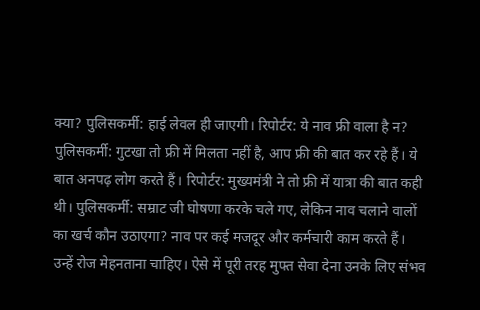क्या? पुलिसकर्मी: हाई लेवल ही जाएगी। रिपोर्टर: ये नाव फ्री वाला है न? पुलिसकर्मी: गुटखा तो फ्री में मिलता नहीं है, आप फ्री की बात कर रहे हैं। ये बात अनपढ़ लोग करते हैं। रिपोर्टर: मुख्यमंत्री ने तो फ्री में यात्रा की बात कही थी। पुलिसकर्मी: सम्राट जी घोषणा करके चले गए, लेकिन नाव चलाने वालों का खर्च कौन उठाएगा? नाव पर कई मजदूर और कर्मचारी काम करते हैं। उन्हें रोज मेहनताना चाहिए। ऐसे में पूरी तरह मुफ्त सेवा देना उनके लिए संभव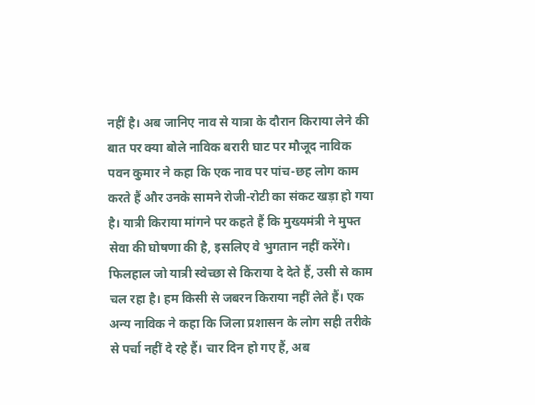नहीं है। अब जानिए नाव से यात्रा के दौरान किराया लेने की बात पर क्या बोले नाविक बरारी घाट पर मौजूद नाविक पवन कुमार ने कहा कि एक नाव पर पांच-छह लोग काम करते हैं और उनके सामने रोजी-रोटी का संकट खड़ा हो गया है। यात्री किराया मांगने पर कहते हैं कि मुख्यमंत्री ने मुफ्त सेवा की घोषणा की है, इसलिए वे भुगतान नहीं करेंगे। फिलहाल जो यात्री स्वेच्छा से किराया दे देते हैं, उसी से काम चल रहा है। हम किसी से जबरन किराया नहीं लेते हैं। एक अन्य नाविक ने कहा कि जिला प्रशासन के लोग सही तरीके से पर्चा नहीं दे रहे हैं। चार दिन हो गए हैं, अब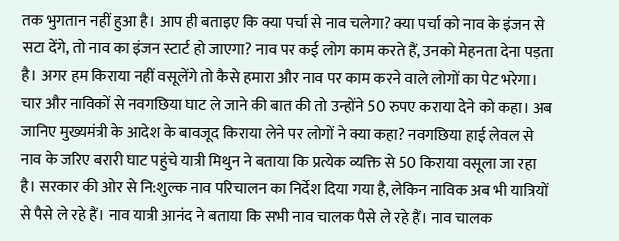तक भुगतान नहीं हुआ है। आप ही बताइए कि क्या पर्चा से नाव चलेगा? क्या पर्चा को नाव के इंजन से सटा देंगे, तो नाव का इंजन स्टार्ट हो जाएगा? नाव पर कई लोग काम करते हैं, उनको मेहनता देना पड़ता है। अगर हम किराया नहीं वसूलेंगे तो कैसे हमारा और नाव पर काम करने वाले लोगों का पेट भरेगा। चार और नाविकों से नवगछिया घाट ले जाने की बात की तो उन्होंने 50 रुपए कराया देने को कहा। अब जानिए मुख्यमंत्री के आदेश के बावजूद किराया लेने पर लोगों ने क्या कहा? नवगछिया हाई लेवल से नाव के जरिए बरारी घाट पहुंचे यात्री मिथुन ने बताया कि प्रत्येक व्यक्ति से 50 किराया वसूला जा रहा है। सरकार की ओर से नि:शुल्क नाव परिचालन का निर्देश दिया गया है, लेकिन नाविक अब भी यात्रियों से पैसे ले रहे हैं। नाव यात्री आनंद ने बताया कि सभी नाव चालक पैसे ले रहे हैं। नाव चालक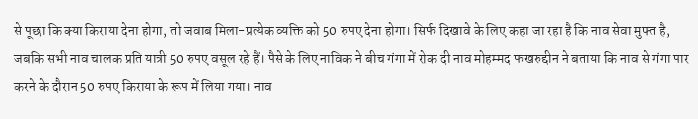से पूछा कि क्या किराया देना होगा, तो जवाब मिला-प्रत्येक व्यक्ति को 50 रुपए देना होगा। सिर्फ दिखावे के लिए कहा जा रहा है कि नाव सेवा मुफ्त है, जबकि सभी नाव चालक प्रति यात्री 50 रुपए वसूल रहे हैं। पैसे के लिए नाविक ने बीच गंगा में रोक दी नाव मोहम्मद फखरुद्दीन ने बताया कि नाव से गंगा पार करने के दौरान 50 रुपए किराया के रूप में लिया गया। नाव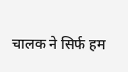चालक ने सिर्फ हम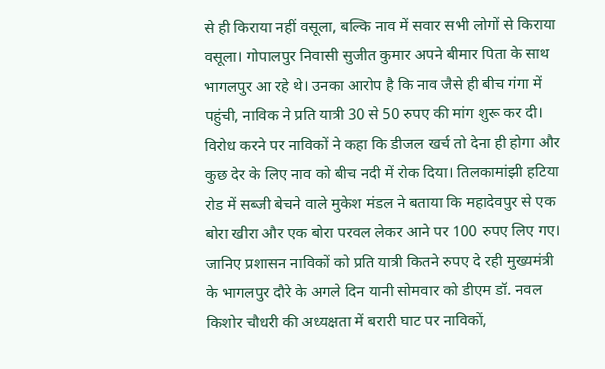से ही किराया नहीं वसूला, बल्कि नाव में सवार सभी लोगों से किराया वसूला। गोपालपुर निवासी सुजीत कुमार अपने बीमार पिता के साथ भागलपुर आ रहे थे। उनका आरोप है कि नाव जैसे ही बीच गंगा में पहुंची, नाविक ने प्रति यात्री 30 से 50 रुपए की मांग शुरू कर दी। विरोध करने पर नाविकों ने कहा कि डीजल खर्च तो देना ही होगा और कुछ देर के लिए नाव को बीच नदी में रोक दिया। तिलकामांझी हटिया रोड में सब्जी बेचने वाले मुकेश मंडल ने बताया कि महादेवपुर से एक बोरा खीरा और एक बोरा परवल लेकर आने पर 100 रुपए लिए गए। जानिए प्रशासन नाविकों को प्रति यात्री कितने रुपए दे रही मुख्यमंत्री के भागलपुर दौरे के अगले दिन यानी सोमवार को डीएम डॉ. नवल किशोर चौधरी की अध्यक्षता में बरारी घाट पर नाविकों,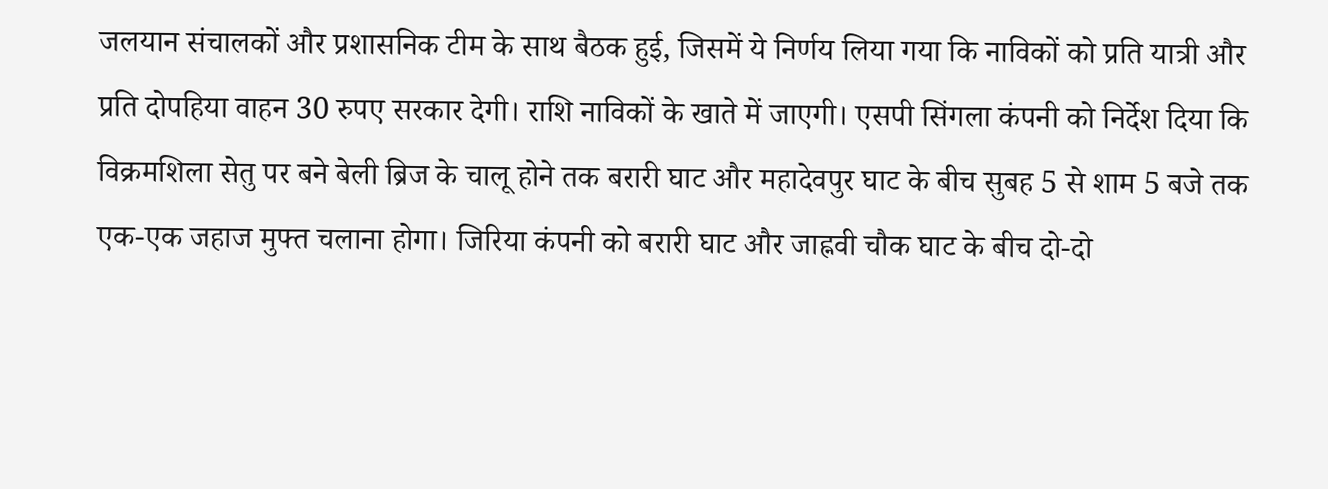जलयान संचालकों और प्रशासनिक टीम के साथ बैठक हुई, जिसमें ये निर्णय लिया गया कि नाविकों को प्रति यात्री और प्रति दोपहिया वाहन 30 रुपए सरकार देगी। राशि नाविकों के खाते में जाएगी। एसपी सिंगला कंपनी को निर्देश दिया कि विक्रमशिला सेतु पर बने बेली ब्रिज के चालू होने तक बरारी घाट और महादेवपुर घाट के बीच सुबह 5 से शाम 5 बजे तक एक-एक जहाज मुफ्त चलाना होगा। जिरिया कंपनी को बरारी घाट और जाह्नवी चौक घाट के बीच दो-दो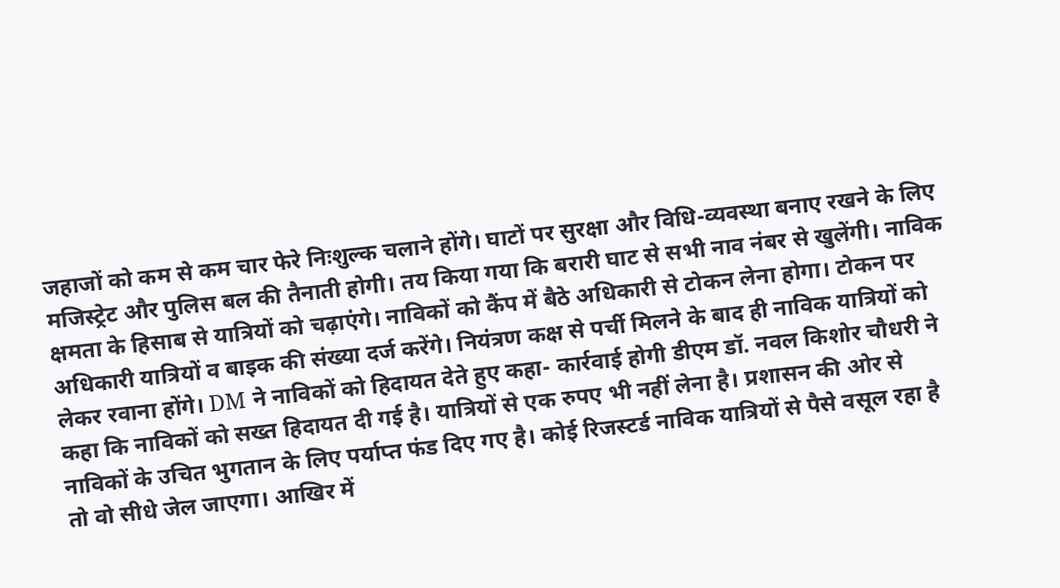जहाजों को कम से कम चार फेरे निःशुल्क चलाने होंगे। घाटों पर सुरक्षा और विधि-व्यवस्था बनाए रखने के लिए मजिस्ट्रेट और पुलिस बल की तैनाती होगी। तय किया गया कि बरारी घाट से सभी नाव नंबर से खुलेंगी। नाविक क्षमता के हिसाब से यात्रियों को चढ़ाएंगे। नाविकों को कैंप में बैठे अधिकारी से टोकन लेना होगा। टोकन पर अधिकारी यात्रियों व बाइक की संख्या दर्ज करेंगे। नियंत्रण कक्ष से पर्ची मिलने के बाद ही नाविक यात्रियों को लेकर रवाना होंगे। DM ने नाविकों को हिदायत देते हुए कहा- कार्रवाई होगी डीएम डॉ. नवल किशोर चौधरी ने कहा कि नाविकों को सख्त हिदायत दी गई है। यात्रियों से एक रुपए भी नहीं लेना है। प्रशासन की ओर से नाविकों के उचित भुगतान के लिए पर्याप्त फंड दिए गए है। कोई रिजस्टर्ड नाविक यात्रियों से पैसे वसूल रहा है तो वो सीधे जेल जाएगा। आखिर में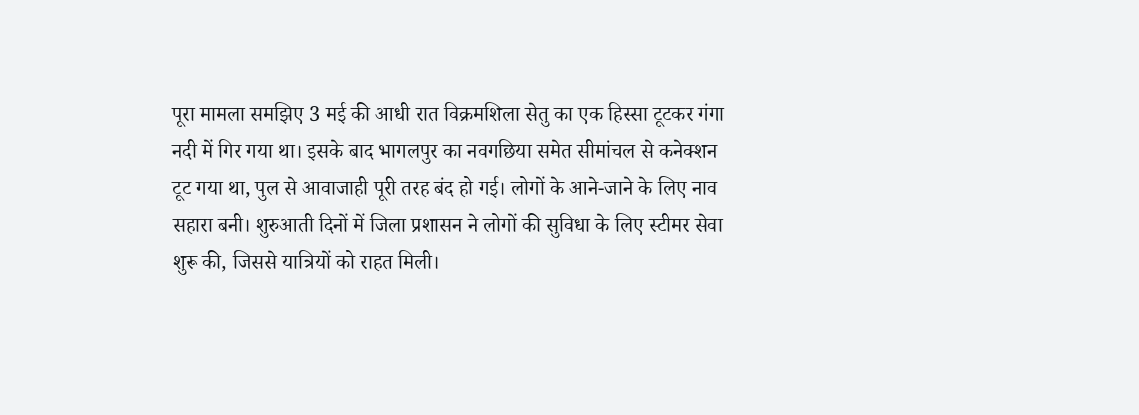पूरा मामला समझिए 3 मई की आधी रात विक्रमशिला सेतु का एक हिस्सा टूटकर गंगा नदी में गिर गया था। इसके बाद भागलपुर का नवगछिया समेत सीमांचल से कनेक्शन टूट गया था, पुल से आवाजाही पूरी तरह बंद हो गई। लोगों के आने-जाने के लिए नाव सहारा बनी। शुरुआती दिनों में जिला प्रशासन ने लोगों की सुविधा के लिए स्टीमर सेवा शुरू की, जिससे यात्रियों को राहत मिली।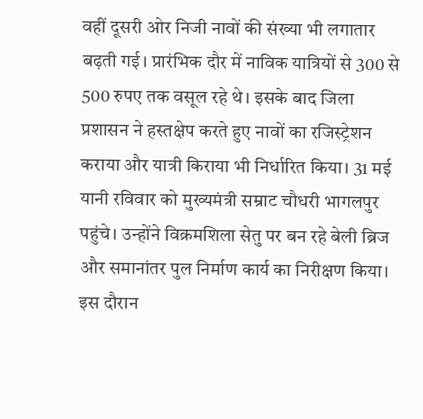वहीं दूसरी ओर निजी नावों की संख्या भी लगातार बढ़ती गई। प्रारंभिक दौर में नाविक यात्रियों से 300 से 500 रुपए तक वसूल रहे थे। इसके बाद जिला प्रशासन ने हस्तक्षेप करते हुए नावों का रजिस्ट्रेशन कराया और यात्री किराया भी निर्धारित किया। 31 मई यानी रविवार को मुख्यमंत्री सम्राट चौधरी भागलपुर पहुंचे। उन्होंने विक्रमशिला सेतु पर बन रहे बेली ब्रिज और समानांतर पुल निर्माण कार्य का निरीक्षण किया। इस दौरान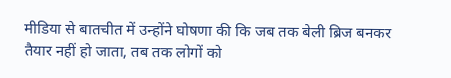मीडिया से बातचीत में उन्होंने घोषणा की कि जब तक बेली ब्रिज बनकर तैयार नहीं हो जाता, तब तक लोगों को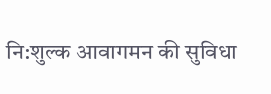नि:शुल्क आवागमन की सुविधा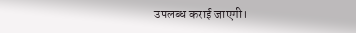उपलब्ध कराई जाएगी।